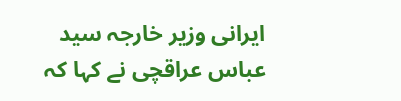ایرانی وزیر خارجہ سید عباس عراقچی نے کہا کہ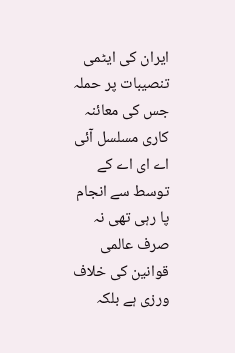ایران کی ایٹمی تنصیبات پر حملہ جس کی معائنہ کاری مسلسل آئی اے ای اے کے توسط سے انجام پا رہی تھی نہ صرف عالمی قوانین کی خلاف ورزی ہے بلکہ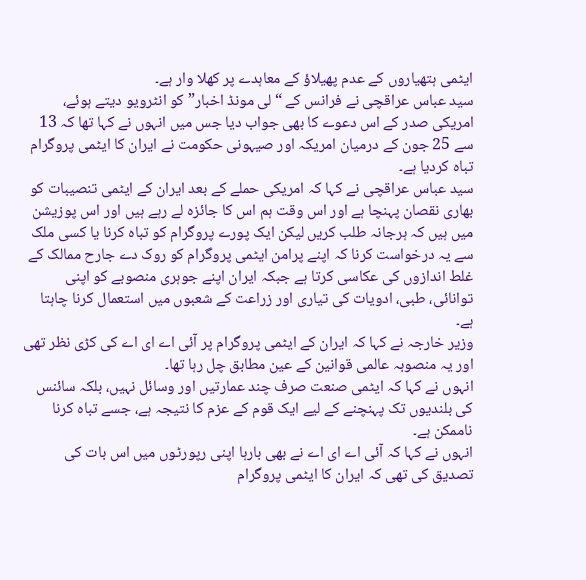ایٹمی ہتھیاروں کے عدم پھیلاؤ کے معاہدے پر کھلا وار ہے۔
سید عباس عراقچی نے فرانس کے “لی مونڈ اخبار” کو انٹرویو دیتے ہوئے، امریکی صدر کے اس دعوے کا بھی جواب دیا جس میں انہوں نے کہا تھا کہ 13 سے 25 جون کے درمیان امریکہ اور صیہونی حکومت نے ایران کا ایٹمی پروگرام تباہ کردیا ہے۔
سید عباس عراقچی نے کہا کہ امریکی حملے کے بعد ایران کے ایٹمی تنصیبات کو بھاری نقصان پہنچا ہے اور اس وقت ہم اس کا جائزہ لے رہے ہیں اور اس پوزیشن میں ہیں کہ ہرجانہ طلب کریں لیکن ایک پورے پروگرام کو تباہ کرنا یا کسی ملک سے یہ درخواست کرنا کہ اپنے پرامن ایٹمی پروگرام کو روک دے جارح ممالک کے غلط اندازوں کی عکاسی کرتا ہے جبکہ ایران اپنے جوہری منصوبے کو اپنی توانائی، طبی، ادویات کی تیاری اور زراعت کے شعبوں میں استعمال کرنا چاہتا ہے۔
وزیر خارجہ نے کہا کہ ایران کے ایٹمی پروگرام پر آئی اے ای اے کی کڑی نظر تھی اور یہ منصوبہ عالمی قوانین کے عین مطابق چل رہا تھا۔
انہوں نے کہا کہ ایٹمی صنعت صرف چند عمارتیں اور وسائل نہیں، بلکہ سائنس کی بلندیوں تک پہنچنے کے لیے ایک قوم کے عزم کا نتیجہ ہے، جسے تباہ کرنا ناممکن ہے۔
انہوں نے کہا کہ آئی اے ای اے نے بھی بارہا اپنی رپورٹوں میں اس بات کی تصدیق کی تھی کہ ایران کا ایٹمی پروگرام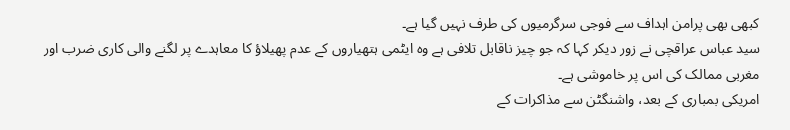کبھی بھی پرامن اہداف سے فوجی سرگرمیوں کی طرف نہیں گیا ہے۔
سید عباس عراقچی نے زور دیکر کہا کہ جو چیز ناقابل تلافی ہے وہ ایٹمی ہتھیاروں کے عدم پھیلاؤ کا معاہدے پر لگنے والی کاری ضرب اور مغربی ممالک کی اس پر خاموشی ہے۔
امریکی بمباری کے بعد، واشنگٹن سے مذاکرات کے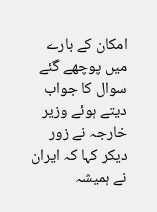امکان کے بارے میں پوچھے گئے سوال کا جواب دیتے ہوئے وزیر خارجہ نے زور دیکر کہا کہ ایران نے ہمیشہ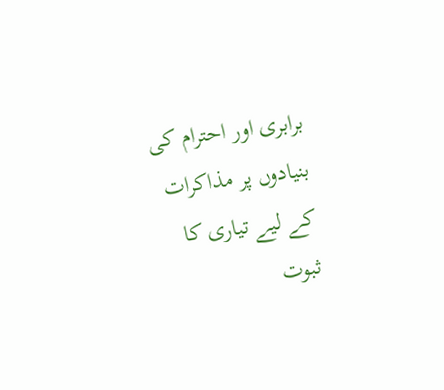برابری اور احترام کی بنیادوں پر مذاکرات کے لیے تیاری کا ثبوت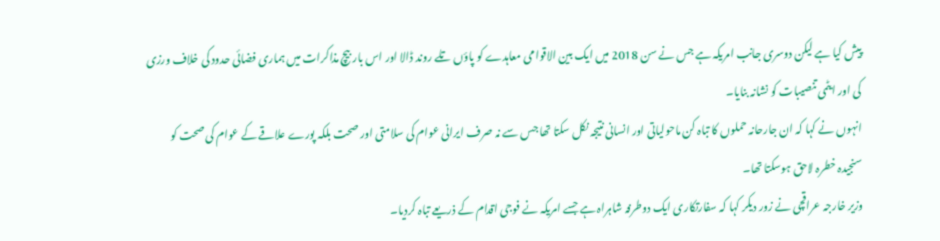پیش کیا ہے لیکن دوسری جانب امریکہ ہے جس نے سن 2018 میں ایک بین الاقوامی معاہدے کو پاؤں تلے روند ڈالا اور اس بار بیچ مذاکرات میں ہماری فضائی حدود کی خلاف ورزی کی اور ایٹمی تنصیبات کو نشانہ بنایا۔
انہوں نے کہا کہ ان جارحانہ حملوں کا تباہ کن ماحولیاتی اور انسانی نتیجہ نکل سکتا تھا جس سے نہ صرف ایرانی عوام کی سلامتی اور صحت بلکہ پورے علاقے کے عوام کی صحت کو سنجیدہ خطرہ لاحق ہوسکتا تھا۔
وزیر خارجہ عراقچی نے زور دیکر کہا کہ سفارتکاری ایک دوطرفہ شاہراہ ہے جسے امریکہ نے فوجی اقدام کے ذریعے تباہ کردیا۔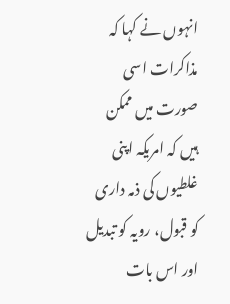انہوں نے کہا کہ مذاکرات اسی صورت میں ممکن ہیں کہ امریکہ اپنی غلطیوں کی ذمہ داری کو قبول، رویہ کو تبدیل اور اس بات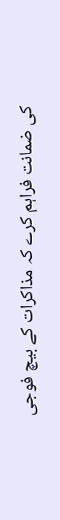کی ضمانت فراہم کرے کہ مذاکرات کے بیچ فوجی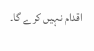اقدام نہیں کرے گا۔